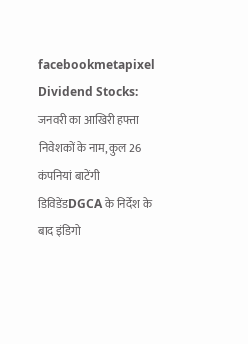facebookmetapixel
Dividend Stocks: जनवरी का आखिरी हफ्ता निवेशकों के नाम, कुल 26 कंपनियां बाटेंगी डिविडेंडDGCA के निर्देश के बाद इंडिगो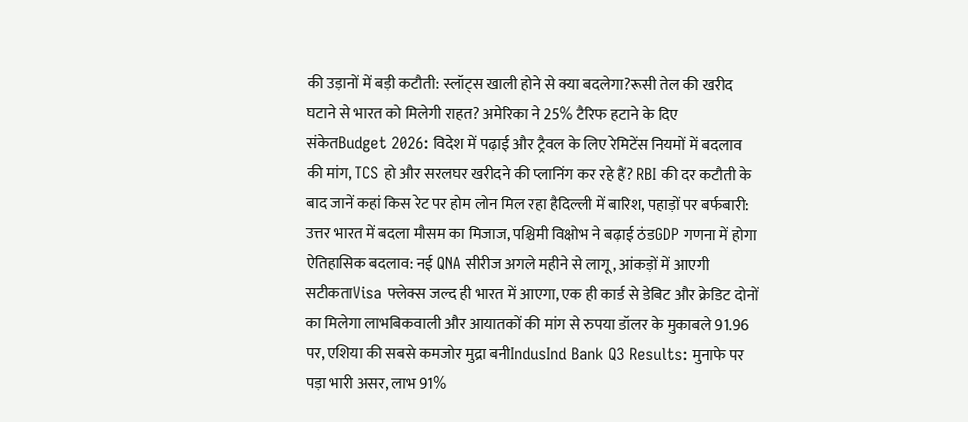की उड़ानों में बड़ी कटौती: स्लॉट्स खाली होने से क्या बदलेगा?रूसी तेल की खरीद घटाने से भारत को मिलेगी राहत? अमेरिका ने 25% टैरिफ हटाने के दिए संकेतBudget 2026: विदेश में पढ़ाई और ट्रैवल के लिए रेमिटेंस नियमों में बदलाव की मांग, TCS हो और सरलघर खरीदने की प्लानिंग कर रहे हैं? RBI की दर कटौती के बाद जानें कहां किस रेट पर होम लोन मिल रहा हैदिल्ली में बारिश, पहाड़ों पर बर्फबारी: उत्तर भारत में बदला मौसम का मिजाज, पश्चिमी विक्षोभ ने बढ़ाई ठंडGDP गणना में होगा ऐतिहासिक बदलाव: नई QNA सीरीज अगले महीने से लागू, आंकड़ों में आएगी सटीकताVisa फ्लेक्स जल्द ही भारत में आएगा, एक ही कार्ड से डेबिट और क्रेडिट दोनों का मिलेगा लाभबिकवाली और आयातकों की मांग से रुपया डॉलर के मुकाबले 91.96 पर, एशिया की सबसे कमजोर मुद्रा बनीIndusInd Bank Q3 Results: मुनाफे पर पड़ा भारी असर, लाभ 91%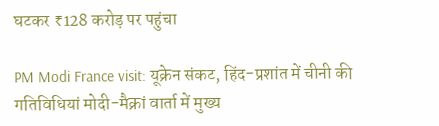घटकर ₹128 करोड़ पर पहुंचा

PM Modi France visit: यूक्रेन संकट, हिंद-प्रशांत में चीनी की गतिविधियां मोदी-मैक्रां वार्ता में मुख्य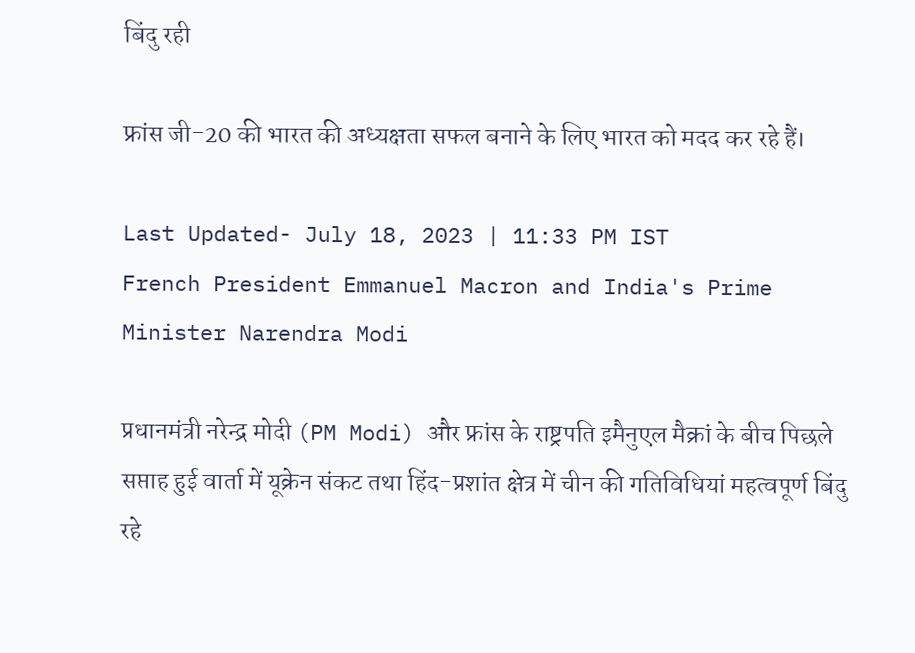बिंदु रही

फ्रांस जी-20 की भारत की अध्यक्षता सफल बनाने के लिए भारत को मदद कर रहे हैं।

Last Updated- July 18, 2023 | 11:33 PM IST
French President Emmanuel Macron and India's Prime Minister Narendra Modi

प्रधानमंत्री नरेन्द्र मोदी (PM Modi) और फ्रांस के राष्ट्रपति इमैनुएल मैक्रां के बीच पिछले सप्ताह हुई वार्ता में यूक्रेन संकट तथा हिंद-प्रशांत क्षेत्र में चीन की गतिविधियां महत्वपूर्ण बिंदु रहे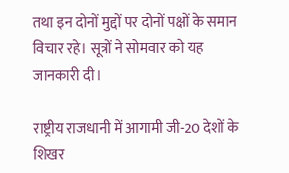तथा इन दोनों मुद्दों पर दोनों पक्षों के समान विचार रहे। सूत्रों ने सोमवार को यह जानकारी दी।

राष्ट्रीय राजधानी में आगामी जी-20 देशों के शिखर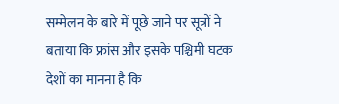सम्मेलन के बारे में पूछे जाने पर सूत्रों ने बताया कि फ्रांस और इसके पश्चिमी घटक देशों का मानना है कि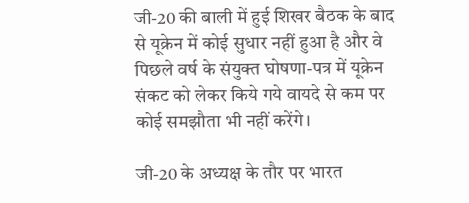जी-20 की बाली में हुई शिखर बैठक के बाद से यूक्रेन में कोई सुधार नहीं हुआ है और वे पिछले वर्ष के संयुक्त घोषणा-पत्र में यूक्रेन संकट को लेकर किये गये वायदे से कम पर कोई समझौता भी नहीं करेंगे।

जी-20 के अध्यक्ष के तौर पर भारत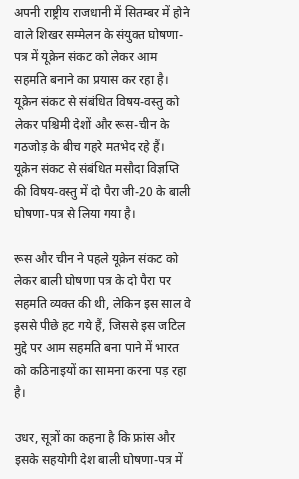अपनी राष्ट्रीय राजधानी में सितम्बर में होने वाले शिखर सम्मेलन के संयुक्त घोषणा-पत्र में यूक्रेन संकट को लेकर आम सहमति बनाने का प्रयास कर रहा है। यूक्रेन संकट से संबंधित विषय-वस्तु को लेकर पश्चिमी देशों और रूस-चीन के गठजोड़ के बीच गहरे मतभेद रहे हैं। यूक्रेन संकट से संबंधित मसौदा विज्ञप्ति की विषय-वस्तु में दो पैरा जी-20 के बाली घोषणा-पत्र से लिया गया है।

रूस और चीन ने पहले यूक्रेन संकट को लेकर बाली घोषणा पत्र के दो पैरा पर सहमति व्यक्त की थी, लेकिन इस साल वे इससे पीछे हट गये हैं, जिससे इस जटिल मुद्दे पर आम सहमति बना पाने में भारत को कठिनाइयों का सामना करना पड़ रहा है।

उधर, सूत्रों का कहना है कि फ्रांस और इसके सहयोगी देश बाली घोषणा-पत्र में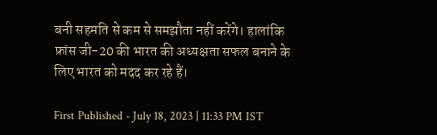बनी सहमति से कम से समझौता नहीं करेंगे। हालांकि फ्रांस जी-20 की भारत की अध्यक्षता सफल बनाने के लिए भारत को मदद कर रहे हैं।

First Published - July 18, 2023 | 11:33 PM IST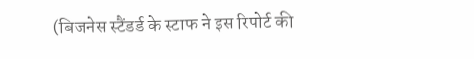(बिजनेस स्टैंडर्ड के स्टाफ ने इस रिपोर्ट की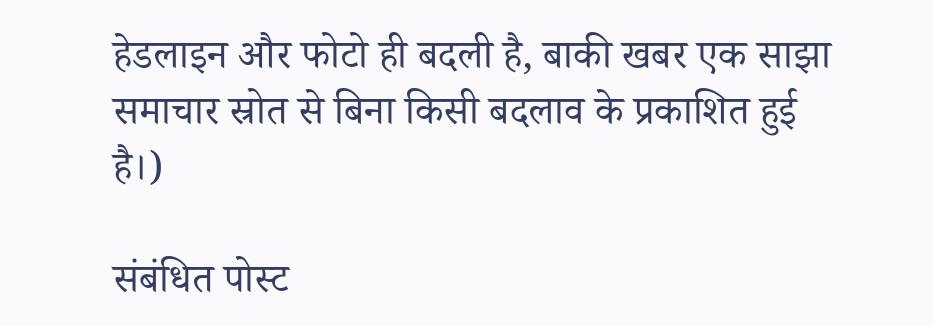हेडलाइन और फोटो ही बदली है, बाकी खबर एक साझा समाचार स्रोत से बिना किसी बदलाव के प्रकाशित हुई है।)

संबंधित पोस्ट